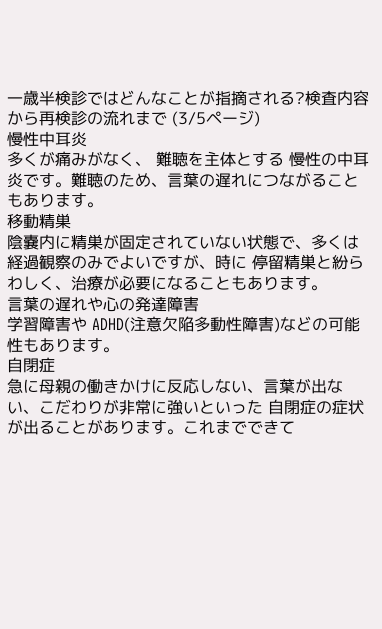一歳半検診ではどんなことが指摘される?検査内容から再検診の流れまで (3/5ページ)
慢性中耳炎
多くが痛みがなく、 難聴を主体とする 慢性の中耳炎です。難聴のため、言葉の遅れにつながることもあります。
移動精巣
陰嚢内に精巣が固定されていない状態で、多くは経過観察のみでよいですが、時に 停留精巣と紛らわしく、治療が必要になることもあります。
言葉の遅れや心の発達障害
学習障害や ADHD(注意欠陥多動性障害)などの可能性もあります。
自閉症
急に母親の働きかけに反応しない、言葉が出ない、こだわりが非常に強いといった 自閉症の症状が出ることがあります。これまでできて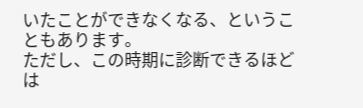いたことができなくなる、ということもあります。
ただし、この時期に診断できるほどは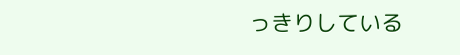っきりしている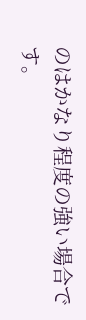のはかなり程度の強い場合です。